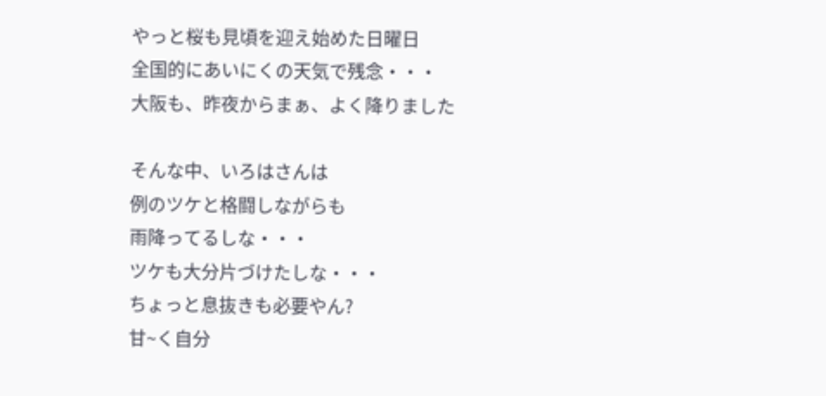やっと桜も見頃を迎え始めた日曜日
全国的にあいにくの天気で残念・・・
大阪も、昨夜からまぁ、よく降りました

そんな中、いろはさんは
例のツケと格闘しながらも
雨降ってるしな・・・
ツケも大分片づけたしな・・・
ちょっと息抜きも必要やん?
甘~く自分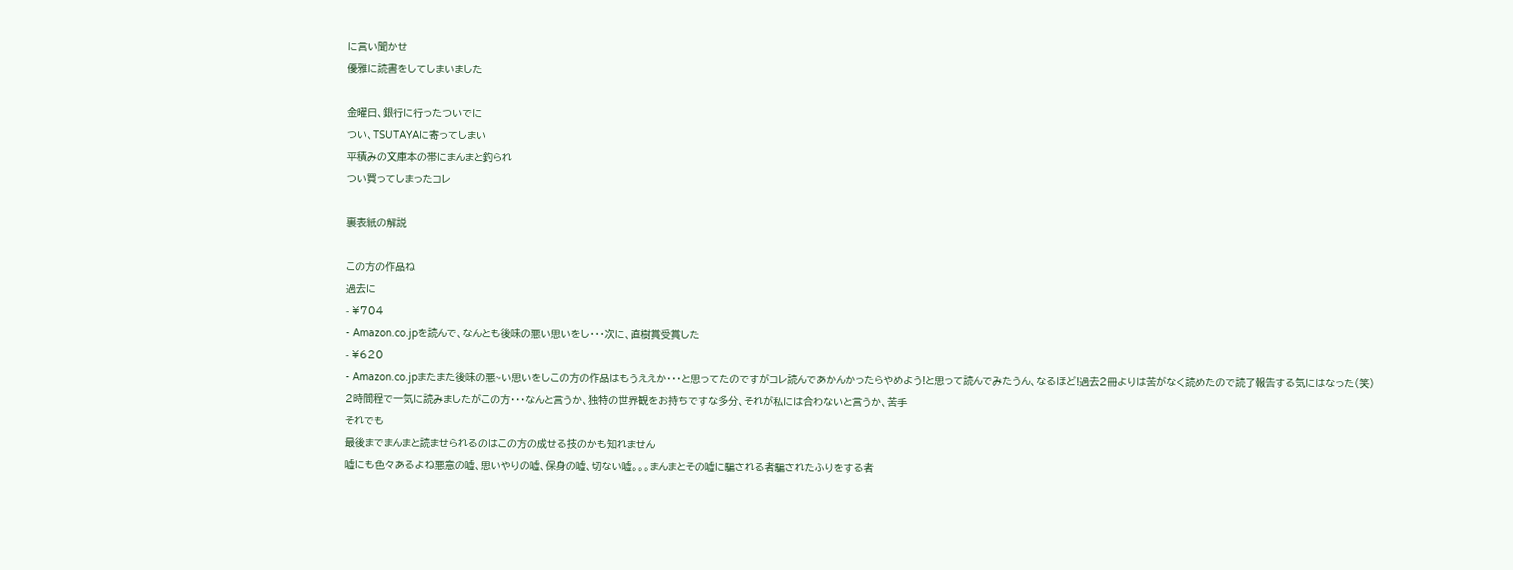に言い聞かせ
優雅に読書をしてしまいました

金曜日、銀行に行ったついでに
つい、TSUTAYAに寄ってしまい
平積みの文庫本の帯にまんまと釣られ
つい買ってしまったコレ

裏表紙の解説

この方の作品ね
過去に
- ¥704
- Amazon.co.jpを読んで、なんとも後味の悪い思いをし・・・次に、直樹賞受賞した
- ¥620
- Amazon.co.jpまたまた後味の悪~い思いをしこの方の作品はもうええか・・・と思ってたのですがコレ読んであかんかったらやめよう!と思って読んでみたうん、なるほど!過去2冊よりは苦がなく読めたので読了報告する気にはなった(笑)
2時間程で一気に読みましたがこの方・・・なんと言うか、独特の世界観をお持ちですな多分、それが私には合わないと言うか、苦手
それでも
最後までまんまと読ませられるのはこの方の成せる技のかも知れません
嘘にも色々あるよね悪意の嘘、思いやりの嘘、保身の嘘、切ない嘘。。。まんまとその嘘に騙される者騙されたふりをする者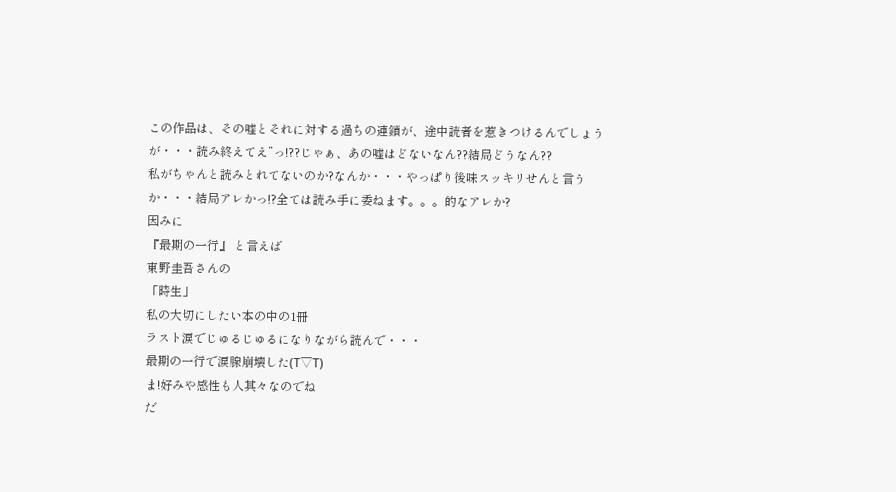この作品は、その嘘とそれに対する過ちの連鎖が、途中読者を惹きつけるんでしょうが・・・読み終えてえ”っ!??じゃぁ、あの嘘はどないなん??結局どうなん??
私がちゃんと読みとれてないのか?なんか・・・やっぱり後味スッキリせんと言うか・・・結局アレかっ!?全ては読み手に委ねます。。。的なアレか?
因みに
『最期の一行』 と言えば
東野圭吾さんの
「時生」
私の大切にしたい本の中の1冊
ラスト涙でじゅるじゅるになりながら読んで・・・
最期の一行で涙腺崩壊した(T▽T)
ま!好みや感性も人其々なのでね
だ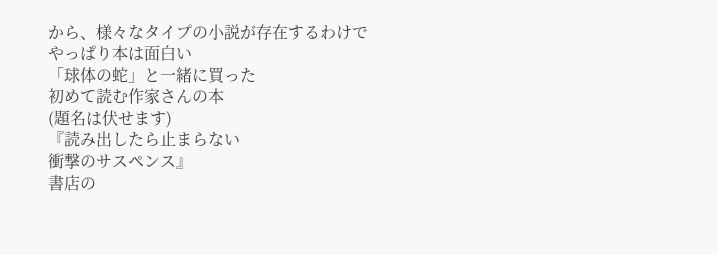から、様々なタイプの小説が存在するわけで
やっぱり本は面白い
「球体の蛇」と一緒に買った
初めて読む作家さんの本
(題名は伏せます)
『読み出したら止まらない
衝撃のサスペンス』
書店の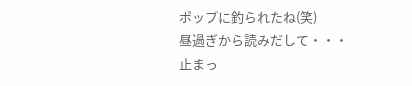ポップに釣られたね(笑)
昼過ぎから読みだして・・・
止まっ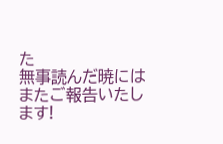た
無事読んだ暁には
またご報告いたします!